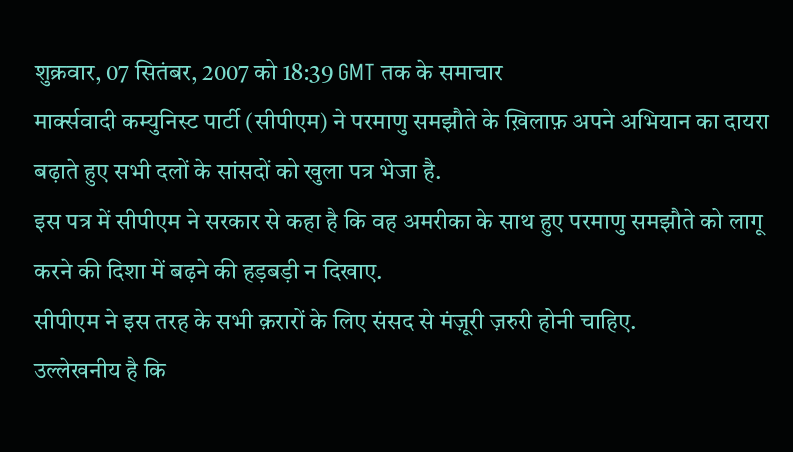शुक्रवार, 07 सितंबर, 2007 को 18:39 GMT तक के समाचार
मार्क्सवादी कम्युनिस्ट पार्टी (सीपीएम) ने परमाणु समझौते के ख़िलाफ़ अपने अभियान का दायरा बढ़ाते हुए सभी दलों के सांसदों को खुला पत्र भेजा है.
इस पत्र में सीपीएम ने सरकार से कहा है कि वह अमरीका के साथ हुए परमाणु समझौते को लागू करने की दिशा में बढ़ने की हड़बड़ी न दिखाए.
सीपीएम ने इस तरह के सभी क़रारों के लिए संसद से मंज़ूरी ज़रुरी होनी चाहिए.
उल्लेखनीय है कि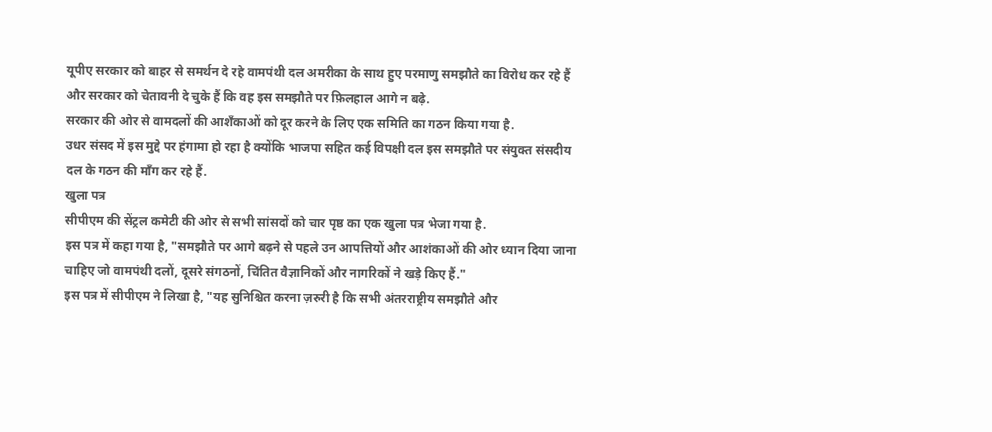यूपीए सरकार को बाहर से समर्थन दे रहे वामपंथी दल अमरीका के साथ हुए परमाणु समझौते का विरोध कर रहे हैं और सरकार को चेतावनी दे चुके हैं कि वह इस समझौते पर फ़िलहाल आगे न बढ़े.
सरकार की ओर से वामदलों की आशँकाओं को दूर करने के लिए एक समिति का गठन किया गया है.
उधर संसद में इस मुद्दे पर हंगामा हो रहा है क्योंकि भाजपा सहित कई विपक्षी दल इस समझौते पर संयुक्त संसदीय दल के गठन की माँग कर रहे हैं.
खुला पत्र
सीपीएम की सेंट्रल कमेटी की ओर से सभी सांसदों को चार पृष्ठ का एक खुला पत्र भेजा गया है.
इस पत्र में कहा गया है, "समझौते पर आगे बढ़ने से पहले उन आपत्तियों और आशंकाओं की ओर ध्यान दिया जाना चाहिए जो वामपंथी दलों, दूसरे संगठनों, चिंतित वैज्ञानिकों और नागरिकों ने खड़े किए हैं."
इस पत्र में सीपीएम ने लिखा है, "यह सुनिश्चित करना ज़रुरी है कि सभी अंतरराष्ट्रीय समझौते और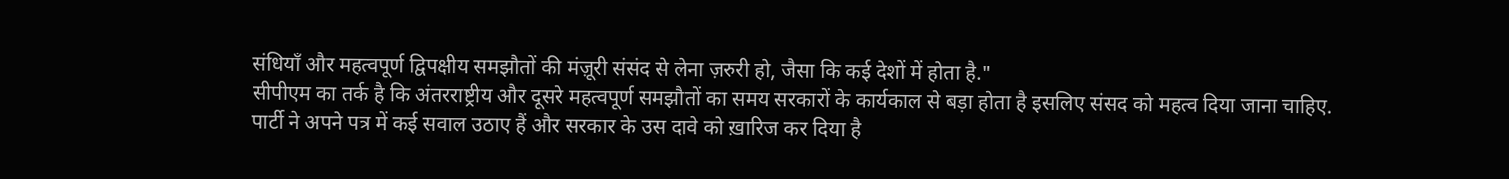संधियाँ और महत्वपूर्ण द्विपक्षीय समझौतों की मंज़ूरी संसंद से लेना ज़रुरी हो, जैसा कि कई देशों में होता है."
सीपीएम का तर्क है कि अंतरराष्ट्रीय और दूसरे महत्वपूर्ण समझौतों का समय सरकारों के कार्यकाल से बड़ा होता है इसलिए संसद को महत्व दिया जाना चाहिए.
पार्टी ने अपने पत्र में कई सवाल उठाए हैं और सरकार के उस दावे को ख़ारिज कर दिया है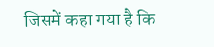जिसमें कहा गया है कि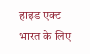हाइड एक्ट भारत के लिए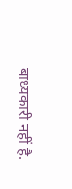बाध्यकारी नहीं है.